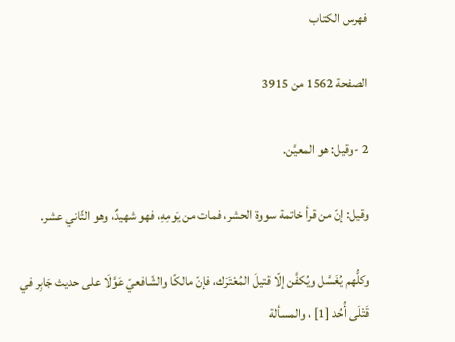فهرس الكتاب

الصفحة 1562 من 3915

2 -وقيل: هو المعيَّن.

وقيل: إنّ من قرأ خاتمة سووة الحشر، فمات من يَومِهِ، فهو شهيدٌ، وهو الثّاني عشر.

وكلُّهم يُغَسَّل ويُكفَّن إلّا قتيلَ المُعْتَرَك، فإنّ مالكًا والشّافعيّ عَوَّلَا على حديث جَابِر في قَتْلَى أُحُد [1] ، والمسألة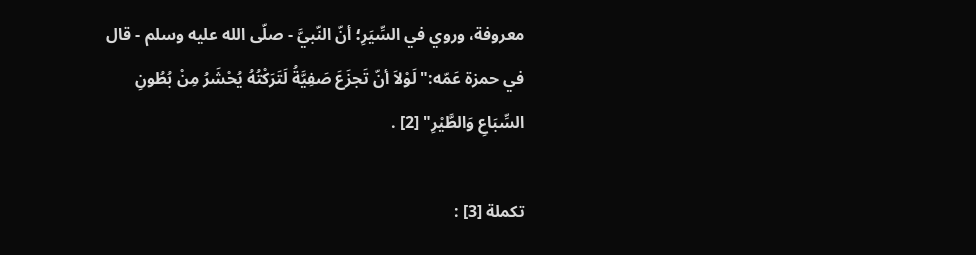معروفة، وروي في السِّيَرِ؛ أنّ النّبيَّ - صلّى الله عليه وسلم - قال في حمزة عَمّه:"لَوْلاَ أنّ تَجزَعَ صَفِيَّةُ لَتَرَكْتُهُ يُحْشَرُ مِنْ بُطُونِ السِّبَاعِ وَالطَّيْرِ" [2] .

تكملة [3] :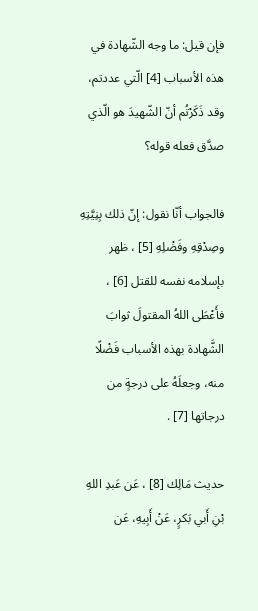فإن قيل: ما وجه الشّهادة في هذه الأسباب [4] الّتي عددتم، وقد ذَكَرْتُم أنّ الشّهيدَ هو الّذي صدَّق فعله قوله؟

فالجواب أنّا نقول: إنّ ذلك بِنِيَّتِهِ وصِدْقِهِ وفَضْلِهِ [5] ، ظهر بإسلامه نفسه للقتل [6] ، فأَعْطَى اللهُ المقتولَ ثوابَ الشَّهادة بهذه الأسباب فَضْلًا منه، وجعلَهُ على درجةٍ من درجاتها [7] .

حديث مَالِك [8] ، عَن عَبدِ اللهِ بْنِ أَبي بَكرٍ، عَنْ أَبِيهِ، عَن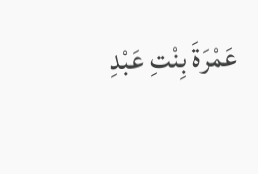عَمْرَةَ بِنْتِ عَبْدِ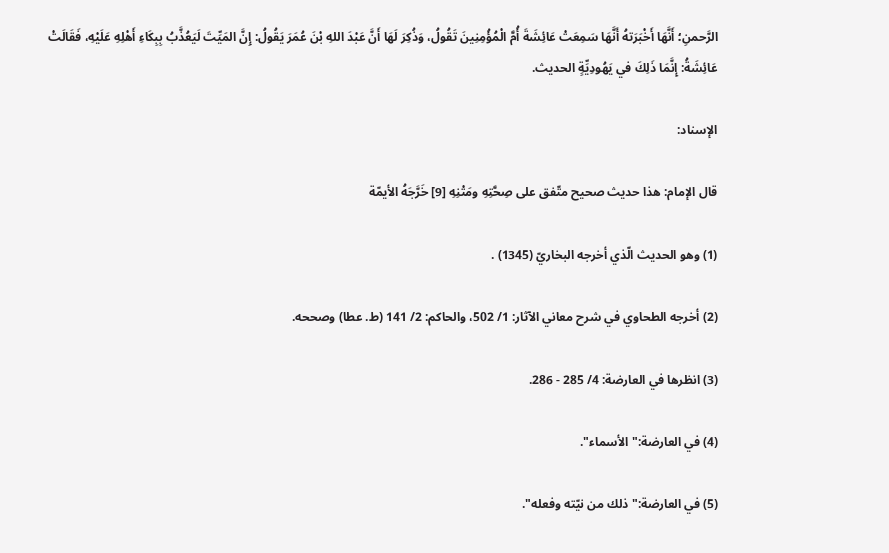الرَّحمنِ؛ أَنَّهَا أَخْبَرَتهُ أَنَّهَا سَمِعَتْ عَائِشَةَ أُمَّ الْمُؤُمِنِينَ تَقُولُ، وَذُكِرَ لَهَا أَنَّ عَبْدَ اللهِ بْنَ عُمَرَ يَقُولُ: إِنَّ المَيِّتَ لَيَعُذَّبُ بِبِكَاءِ أَهْلِهِ عَلَيْهِ، فَقَالَتْ عَائِشَةُ: إِنَّمَا ذَلِكَ في يَهُودِيِّةٍ الحديث.

الإسناد:

قال الإمام: هذا حديث صحيح متّفق على صِحَّتِهِ ومَتْنِهِ [9] خَرَّجَهُ الأيمّة

(1) وهو الحديث الّذي أخرجه البخاريّ (1345) .

(2) أخرجه الطحاوي في شرح معاني الآثار: 1/ 502، والحاكم: 2/ 141 (ط. عطا) وصححه.

(3) انظرها في العارضة: 4/ 285 - 286.

(4) في العارضة:"الأسماء".

(5) في العارضة:"ذلك من نيّته وفعله".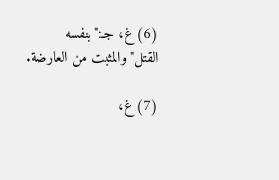(6) غ، جـ:"بنفسه القتل"والمثبت من العارضة.

(7) غ،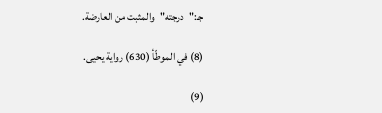جـ:"درجته"والمثبت من العارضة.

(8) في الموطّأ (630) رواية يحيى.

(9)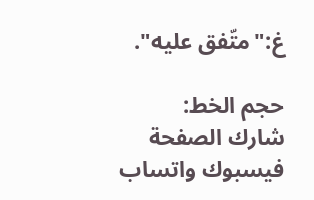غ:"متّفق عليه".

حجم الخط:
شارك الصفحة
فيسبوك واتساب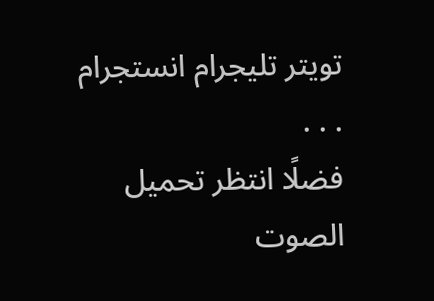تويتر تليجرام انستجرام
. . .
فضلًا انتظر تحميل الصوت